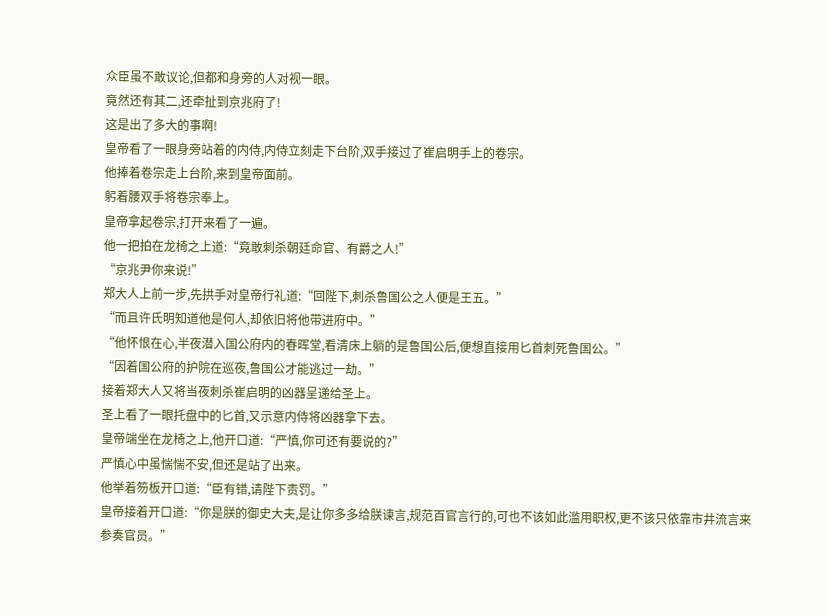众臣虽不敢议论,但都和身旁的人对视一眼。
竟然还有其二,还牵扯到京兆府了!
这是出了多大的事啊!
皇帝看了一眼身旁站着的内侍,内侍立刻走下台阶,双手接过了崔启明手上的卷宗。
他捧着卷宗走上台阶,来到皇帝面前。
躬着腰双手将卷宗奉上。
皇帝拿起卷宗,打开来看了一遍。
他一把拍在龙椅之上道:“竟敢刺杀朝廷命官、有爵之人!”
“京兆尹你来说!”
郑大人上前一步,先拱手对皇帝行礼道:“回陛下,刺杀鲁国公之人便是王五。”
“而且许氏明知道他是何人,却依旧将他带进府中。”
“他怀恨在心,半夜潜入国公府内的春晖堂,看清床上躺的是鲁国公后,便想直接用匕首刺死鲁国公。”
“因着国公府的护院在巡夜,鲁国公才能逃过一劫。”
接着郑大人又将当夜刺杀崔启明的凶器呈递给圣上。
圣上看了一眼托盘中的匕首,又示意内侍将凶器拿下去。
皇帝端坐在龙椅之上,他开口道:“严慎,你可还有要说的?”
严慎心中虽惴惴不安,但还是站了出来。
他举着笏板开口道:“臣有错,请陛下责罚。”
皇帝接着开口道:“你是朕的御史大夫,是让你多多给朕谏言,规范百官言行的,可也不该如此滥用职权,更不该只依靠市井流言来参奏官员。”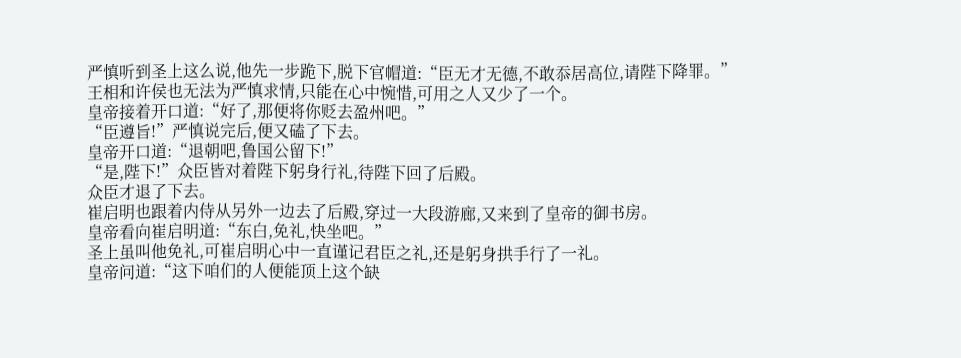严慎听到圣上这么说,他先一步跪下,脱下官帽道:“臣无才无德,不敢忝居高位,请陛下降罪。”
王相和许侯也无法为严慎求情,只能在心中惋惜,可用之人又少了一个。
皇帝接着开口道:“好了,那便将你贬去盈州吧。”
“臣遵旨!”严慎说完后,便又磕了下去。
皇帝开口道:“退朝吧,鲁国公留下!”
“是,陛下!”众臣皆对着陛下躬身行礼,待陛下回了后殿。
众臣才退了下去。
崔启明也跟着内侍从另外一边去了后殿,穿过一大段游廊,又来到了皇帝的御书房。
皇帝看向崔启明道:“东白,免礼,快坐吧。”
圣上虽叫他免礼,可崔启明心中一直谨记君臣之礼,还是躬身拱手行了一礼。
皇帝问道:“这下咱们的人便能顶上这个缺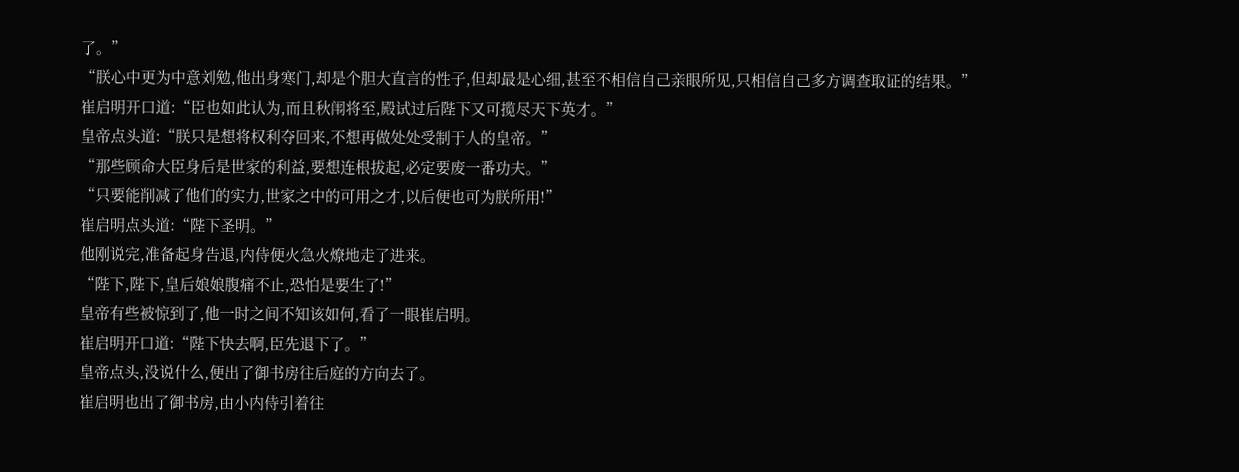了。”
“朕心中更为中意刘勉,他出身寒门,却是个胆大直言的性子,但却最是心细,甚至不相信自己亲眼所见,只相信自己多方调查取证的结果。”
崔启明开口道:“臣也如此认为,而且秋闱将至,殿试过后陛下又可揽尽天下英才。”
皇帝点头道:“朕只是想将权利夺回来,不想再做处处受制于人的皇帝。”
“那些顾命大臣身后是世家的利益,要想连根拔起,必定要废一番功夫。”
“只要能削减了他们的实力,世家之中的可用之才,以后便也可为朕所用!”
崔启明点头道:“陛下圣明。”
他刚说完,准备起身告退,内侍便火急火燎地走了进来。
“陛下,陛下,皇后娘娘腹痛不止,恐怕是要生了!”
皇帝有些被惊到了,他一时之间不知该如何,看了一眼崔启明。
崔启明开口道:“陛下快去啊,臣先退下了。”
皇帝点头,没说什么,便出了御书房往后庭的方向去了。
崔启明也出了御书房,由小内侍引着往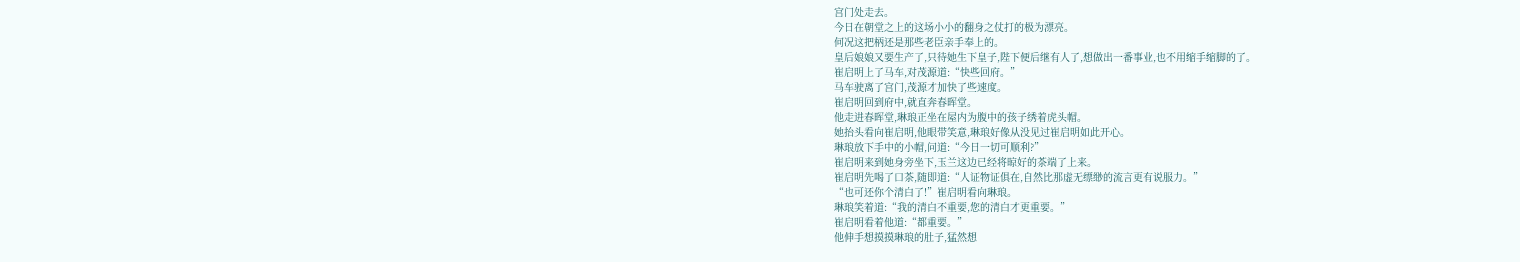宫门处走去。
今日在朝堂之上的这场小小的翻身之仗打的极为漂亮。
何况这把柄还是那些老臣亲手奉上的。
皇后娘娘又要生产了,只待她生下皇子,陛下便后继有人了,想做出一番事业,也不用缩手缩脚的了。
崔启明上了马车,对茂源道:“快些回府。”
马车驶离了宫门,茂源才加快了些速度。
崔启明回到府中,就直奔春晖堂。
他走进春晖堂,琳琅正坐在屋内为腹中的孩子绣着虎头帽。
她抬头看向崔启明,他眼带笑意,琳琅好像从没见过崔启明如此开心。
琳琅放下手中的小帽,问道:“今日一切可顺利?”
崔启明来到她身旁坐下,玉兰这边已经将晾好的茶端了上来。
崔启明先喝了口茶,随即道:“人证物证俱在,自然比那虚无缥缈的流言更有说服力。”
“也可还你个清白了!”崔启明看向琳琅。
琳琅笑着道:“我的清白不重要,您的清白才更重要。”
崔启明看着他道:“都重要。”
他伸手想摸摸琳琅的肚子,猛然想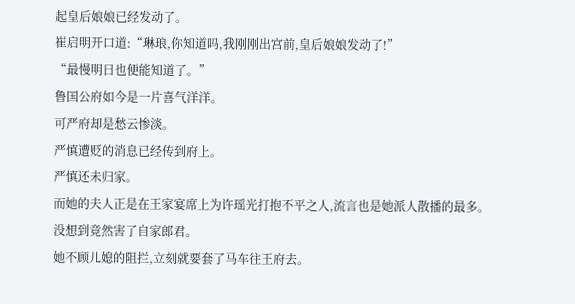起皇后娘娘已经发动了。
崔启明开口道:“琳琅,你知道吗,我刚刚出宫前,皇后娘娘发动了!”
“最慢明日也便能知道了。”
鲁国公府如今是一片喜气洋洋。
可严府却是愁云惨淡。
严慎遭贬的消息已经传到府上。
严慎还未归家。
而她的夫人正是在王家宴席上为许瑶光打抱不平之人,流言也是她派人散播的最多。
没想到竟然害了自家郎君。
她不顾儿媳的阻拦,立刻就要套了马车往王府去。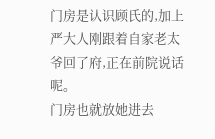门房是认识顾氏的,加上严大人刚跟着自家老太爷回了府,正在前院说话呢。
门房也就放她进去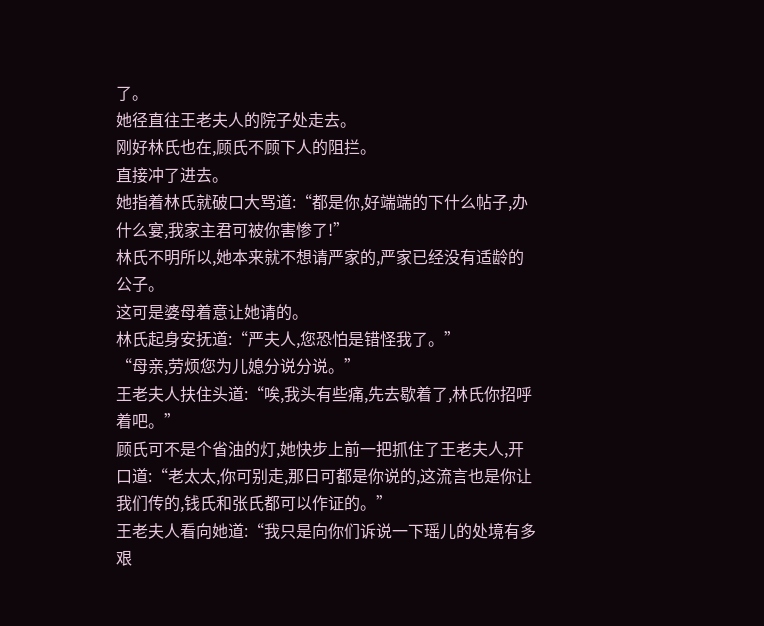了。
她径直往王老夫人的院子处走去。
刚好林氏也在,顾氏不顾下人的阻拦。
直接冲了进去。
她指着林氏就破口大骂道:“都是你,好端端的下什么帖子,办什么宴,我家主君可被你害惨了!”
林氏不明所以,她本来就不想请严家的,严家已经没有适龄的公子。
这可是婆母着意让她请的。
林氏起身安抚道:“严夫人,您恐怕是错怪我了。”
“母亲,劳烦您为儿媳分说分说。”
王老夫人扶住头道:“唉,我头有些痛,先去歇着了,林氏你招呼着吧。”
顾氏可不是个省油的灯,她快步上前一把抓住了王老夫人,开口道:“老太太,你可别走,那日可都是你说的,这流言也是你让我们传的,钱氏和张氏都可以作证的。”
王老夫人看向她道:“我只是向你们诉说一下瑶儿的处境有多艰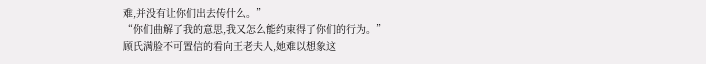难,并没有让你们出去传什么。”
“你们曲解了我的意思,我又怎么能约束得了你们的行为。”
顾氏满脸不可置信的看向王老夫人,她难以想象这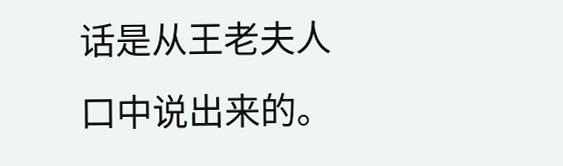话是从王老夫人口中说出来的。